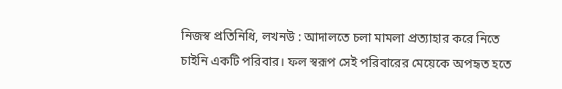নিজস্ব প্রতিনিধি, লখনউ : আদালতে চলা মামলা প্রত্যাহার করে নিতে চাইনি একটি পরিবার। ফল স্বরূপ সেই পরিবারের মেয়েকে অপহৃত হতে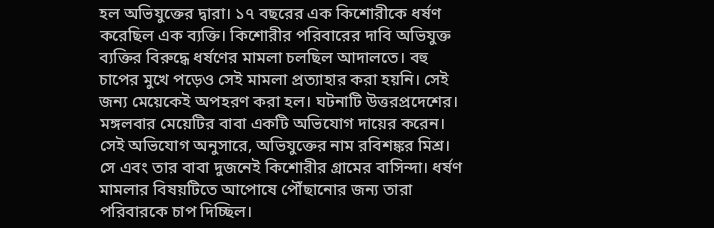হল অভিযুক্তের দ্বারা। ১৭ বছরের এক কিশোরীকে ধর্ষণ করেছিল এক ব্যক্তি। কিশোরীর পরিবারের দাবি অভিযুক্ত ব্যক্তির বিরুদ্ধে ধর্ষণের মামলা চলছিল আদালতে। বহু চাপের মুখে পড়েও সেই মামলা প্রত্যাহার করা হয়নি। সেই জন্য মেয়েকেই অপহরণ করা হল। ঘটনাটি উত্তরপ্রদেশের।
মঙ্গলবার মেয়েটির বাবা একটি অভিযোগ দায়ের করেন। সেই অভিযোগ অনুসারে, অভিযুক্তের নাম রবিশঙ্কর মিশ্র। সে এবং তার বাবা দুজনেই কিশোরীর গ্রামের বাসিন্দা। ধর্ষণ মামলার বিষয়টিতে আপোষে পৌঁছানোর জন্য তারা পরিবারকে চাপ দিচ্ছিল।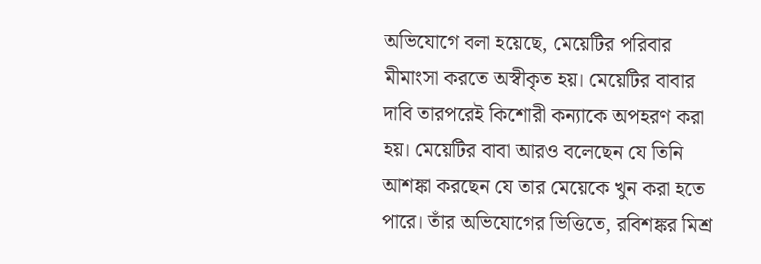অভিযোগে বলা হয়েছে, মেয়েটির পরিবার মীমাংসা করতে অস্বীকৃত হয়। মেয়েটির বাবার দাবি তারপরেই কিশোরী কন্যাকে অপহরণ করা হয়। মেয়েটির বাবা আরও বলেছেন যে তিনি আশঙ্কা করছেন যে তার মেয়েকে খুন করা হতে পারে। তাঁর অভিযোগের ভিত্তিতে, রবিশঙ্কর মিশ্র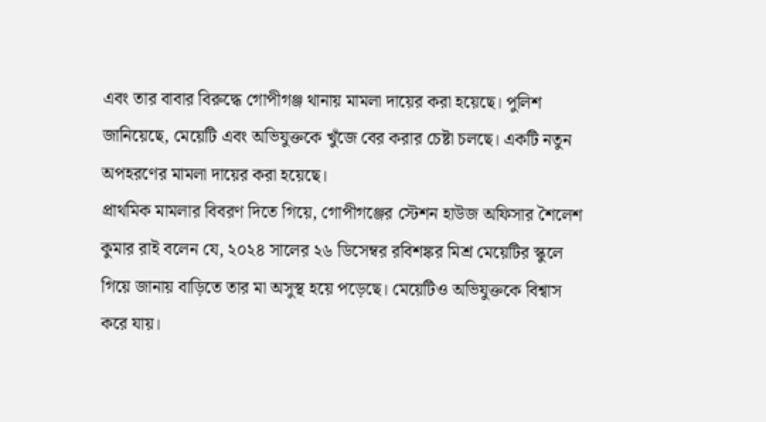এবং তার বাবার বিরুদ্ধে গোপীগঞ্জ থানায় মামলা দায়ের করা হয়েছে। পুলিশ জানিয়েছে, মেয়েটি এবং অভিযুক্তকে খুঁজে বের করার চেষ্টা চলছে। একটি নতুন অপহরণের মামলা দায়ের করা হয়েছে।
প্রাথমিক মামলার বিবরণ দিতে গিয়ে, গোপীগঞ্জের স্টেশন হাউজ অফিসার শৈলেশ কুমার রাই বলেন যে, ২০২৪ সালের ২৬ ডিসেম্বর রবিশঙ্কর মিশ্র মেয়েটির স্কুলে গিয়ে জানায় বাড়িতে তার মা অসুস্থ হয়ে পড়েছে। মেয়েটিও অভিযুক্তকে বিশ্বাস করে যায়।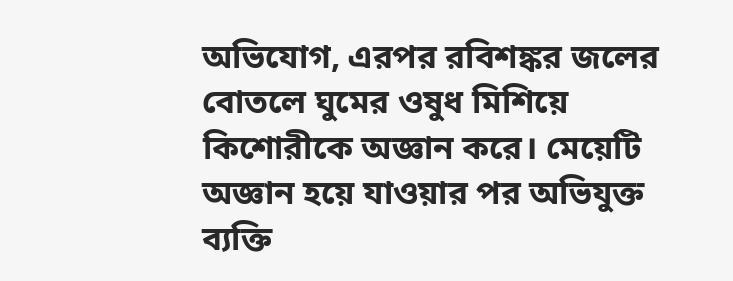অভিযোগ, এরপর রবিশঙ্কর জলের বোতলে ঘুমের ওষুধ মিশিয়ে কিশোরীকে অজ্ঞান করে। মেয়েটি অজ্ঞান হয়ে যাওয়ার পর অভিযুক্ত ব্যক্তি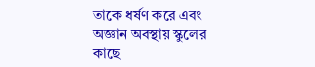তাকে ধর্ষণ করে এবং অজ্ঞান অবস্থায় স্কুলের কাছে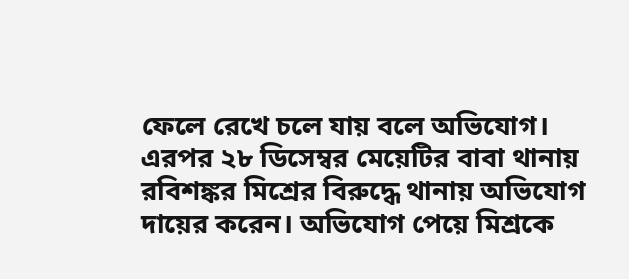ফেলে রেখে চলে যায় বলে অভিযোগ।
এরপর ২৮ ডিসেম্বর মেয়েটির বাবা থানায় রবিশঙ্কর মিশ্রের বিরুদ্ধে থানায় অভিযোগ দায়ের করেন। অভিযোগ পেয়ে মিশ্রকে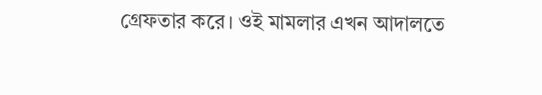গ্রেফতার করে। ওই মামলার এখন আদালতে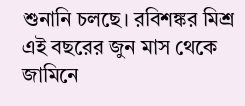শুনানি চলছে। রবিশঙ্কর মিশ্র এই বছরের জুন মাস থেকে জামিনে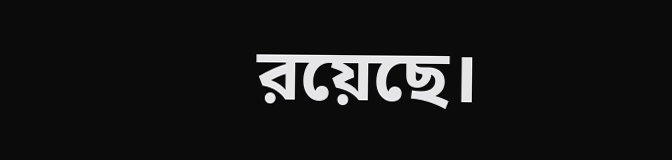রয়েছে।